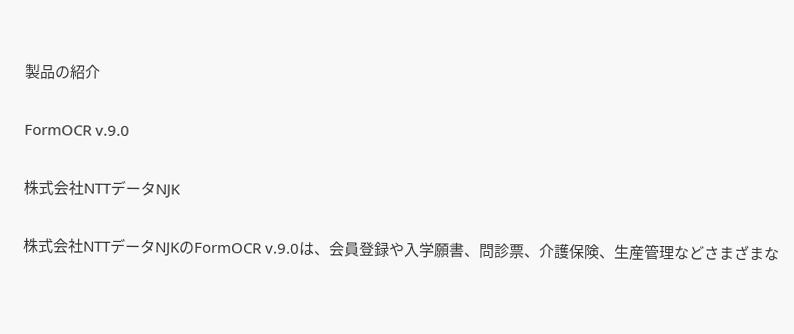製品の紹介

FormOCR v.9.0

株式会社NTTデータNJK

株式会社NTTデータNJKのFormOCR v.9.0は、会員登録や入学願書、問診票、介護保険、生産管理などさまざまな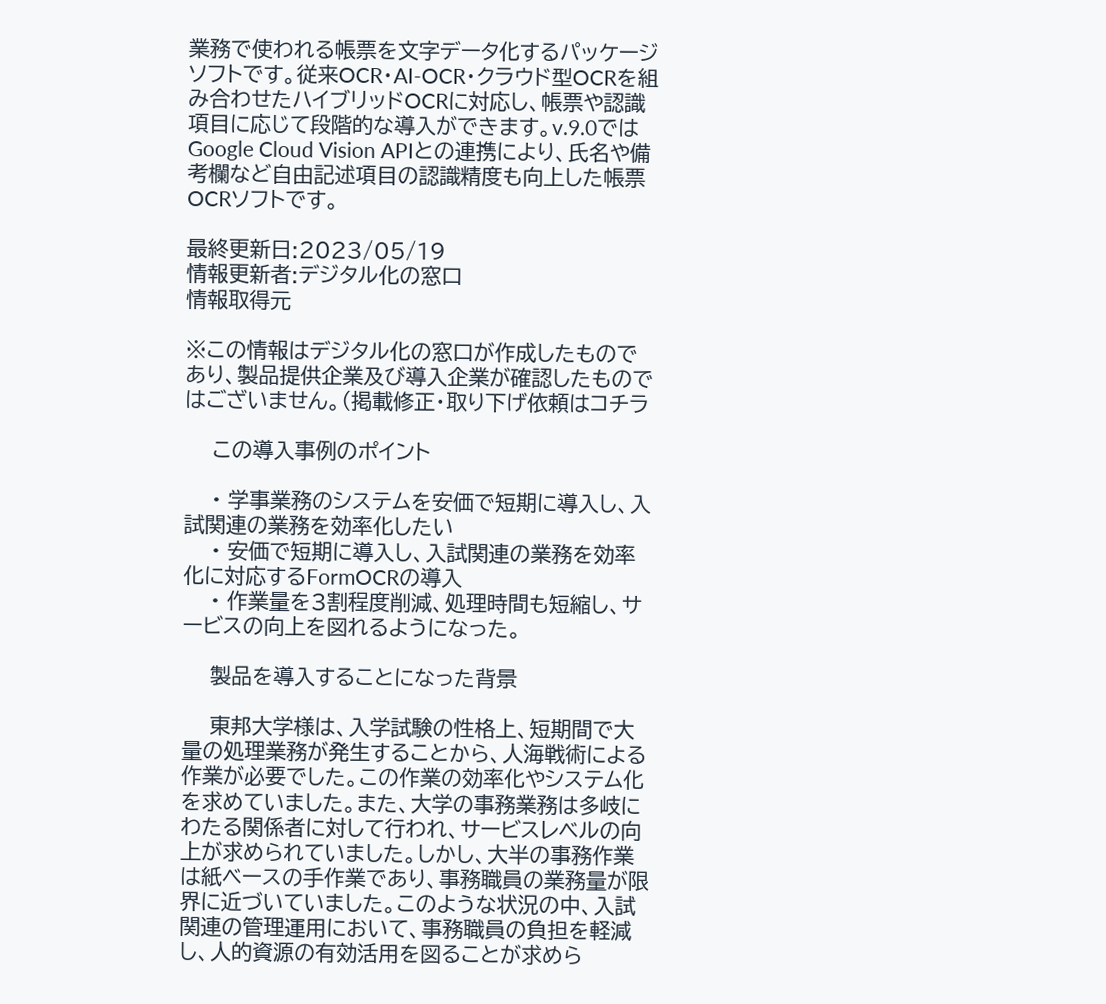業務で使われる帳票を文字データ化するパッケージソフトです。従来OCR・AI-OCR・クラウド型OCRを組み合わせたハイブリッドOCRに対応し、帳票や認識項目に応じて段階的な導入ができます。v.9.0ではGoogle Cloud Vision APIとの連携により、氏名や備考欄など自由記述項目の認識精度も向上した帳票OCRソフトです。

最終更新日:2023/05/19
情報更新者:デジタル化の窓口
情報取得元

※この情報はデジタル化の窓口が作成したものであり、製品提供企業及び導入企業が確認したものではございません。(掲載修正・取り下げ依頼はコチラ

    この導入事例のポイント

    • 学事業務のシステムを安価で短期に導入し、入試関連の業務を効率化したい
    • 安価で短期に導入し、入試関連の業務を効率化に対応するFormOCRの導入
    • 作業量を3割程度削減、処理時間も短縮し、サービスの向上を図れるようになった。

    製品を導入することになった背景

    東邦大学様は、入学試験の性格上、短期間で大量の処理業務が発生することから、人海戦術による作業が必要でした。この作業の効率化やシステム化を求めていました。また、大学の事務業務は多岐にわたる関係者に対して行われ、サービスレベルの向上が求められていました。しかし、大半の事務作業は紙ベースの手作業であり、事務職員の業務量が限界に近づいていました。このような状況の中、入試関連の管理運用において、事務職員の負担を軽減し、人的資源の有効活用を図ることが求めら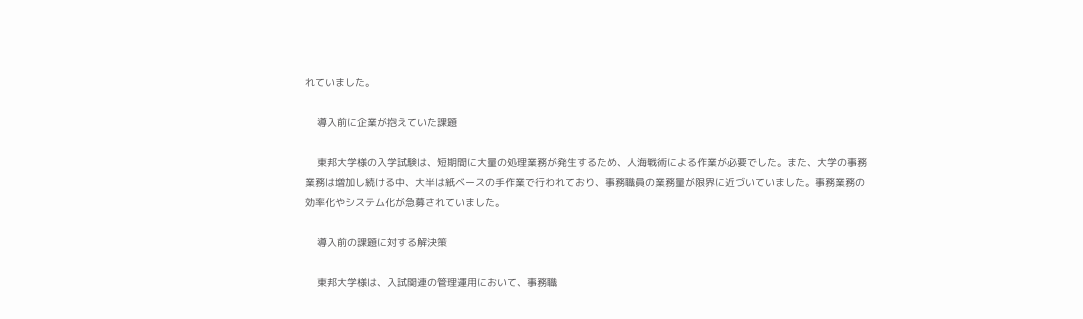れていました。

    導入前に企業が抱えていた課題

    東邦大学様の入学試験は、短期間に大量の処理業務が発生するため、人海戦術による作業が必要でした。また、大学の事務業務は増加し続ける中、大半は紙ベースの手作業で行われており、事務職員の業務量が限界に近づいていました。事務業務の効率化やシステム化が急募されていました。

    導入前の課題に対する解決策

    東邦大学様は、入試関連の管理運用において、事務職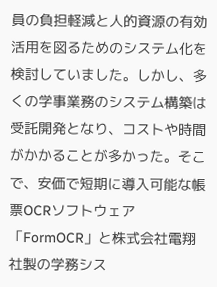員の負担軽減と人的資源の有効活用を図るためのシステム化を検討していました。しかし、多くの学事業務のシステム構築は受託開発となり、コストや時間がかかることが多かった。そこで、安価で短期に導入可能な帳票OCRソフトウェア「FormOCR」と株式会社電翔社製の学務シス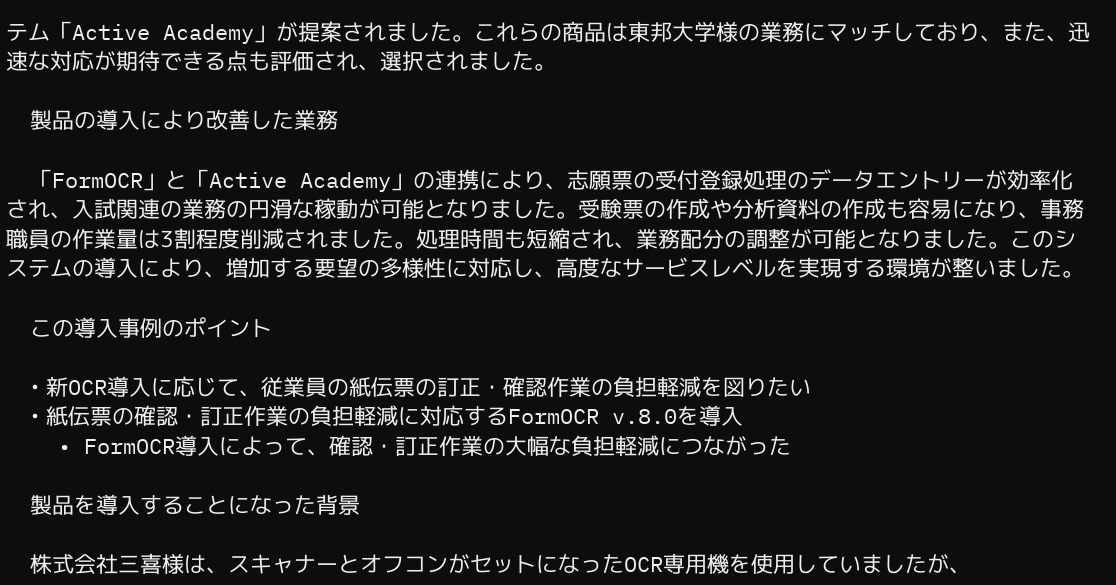テム「Active Academy」が提案されました。これらの商品は東邦大学様の業務にマッチしており、また、迅速な対応が期待できる点も評価され、選択されました。

    製品の導入により改善した業務

    「FormOCR」と「Active Academy」の連携により、志願票の受付登録処理のデータエントリーが効率化され、入試関連の業務の円滑な稼動が可能となりました。受験票の作成や分析資料の作成も容易になり、事務職員の作業量は3割程度削減されました。処理時間も短縮され、業務配分の調整が可能となりました。このシステムの導入により、増加する要望の多様性に対応し、高度なサービスレベルを実現する環境が整いました。

    この導入事例のポイント

    • 新OCR導入に応じて、従業員の紙伝票の訂正・確認作業の負担軽減を図りたい
    • 紙伝票の確認・訂正作業の負担軽減に対応するFormOCR v.8.0を導入
    • FormOCR導入によって、確認・訂正作業の大幅な負担軽減につながった

    製品を導入することになった背景

    株式会社三喜様は、スキャナーとオフコンがセットになったOCR専用機を使用していましたが、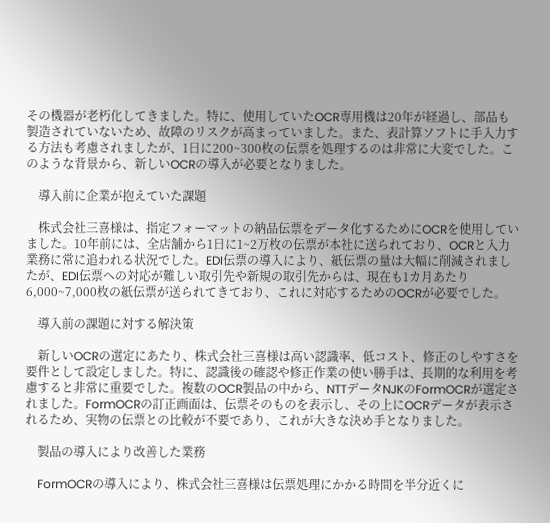その機器が老朽化してきました。特に、使用していたOCR専用機は20年が経過し、部品も製造されていないため、故障のリスクが高まっていました。また、表計算ソフトに手入力する方法も考慮されましたが、1日に200~300枚の伝票を処理するのは非常に大変でした。このような背景から、新しいOCRの導入が必要となりました。

    導入前に企業が抱えていた課題

    株式会社三喜様は、指定フォーマットの納品伝票をデータ化するためにOCRを使用していました。10年前には、全店舗から1日に1~2万枚の伝票が本社に送られており、OCRと入力業務に常に追われる状況でした。EDI伝票の導入により、紙伝票の量は大幅に削減されましたが、EDI伝票への対応が難しい取引先や新規の取引先からは、現在も1カ月あたり6,000~7,000枚の紙伝票が送られてきており、これに対応するためのOCRが必要でした。

    導入前の課題に対する解決策

    新しいOCRの選定にあたり、株式会社三喜様は高い認識率、低コスト、修正のしやすさを要件として設定しました。特に、認識後の確認や修正作業の使い勝手は、長期的な利用を考慮すると非常に重要でした。複数のOCR製品の中から、NTTデータNJKのFormOCRが選定されました。FormOCRの訂正画面は、伝票そのものを表示し、その上にOCRデータが表示されるため、実物の伝票との比較が不要であり、これが大きな決め手となりました。

    製品の導入により改善した業務

    FormOCRの導入により、株式会社三喜様は伝票処理にかかる時間を半分近くに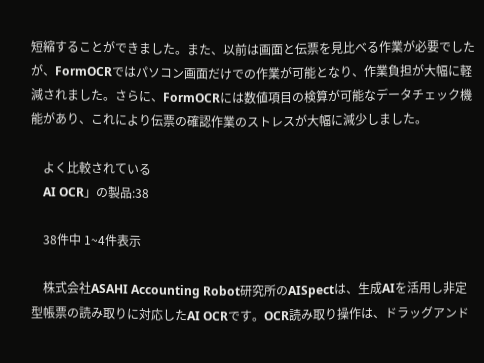短縮することができました。また、以前は画面と伝票を見比べる作業が必要でしたが、FormOCRではパソコン画面だけでの作業が可能となり、作業負担が大幅に軽減されました。さらに、FormOCRには数値項目の検算が可能なデータチェック機能があり、これにより伝票の確認作業のストレスが大幅に減少しました。

    よく比較されている
    AI OCR」の製品:38

    38件中 1~4件表示

    株式会社ASAHI Accounting Robot研究所のAISpectは、生成AIを活用し非定型帳票の読み取りに対応したAI OCRです。OCR読み取り操作は、ドラッグアンド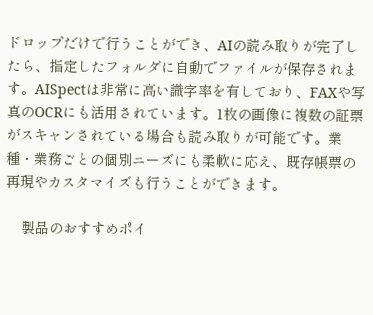ドロップだけで行うことができ、AIの読み取りが完了したら、指定したフォルダに自動でファイルが保存されます。AISpectは非常に高い識字率を有しており、FAXや写真のOCRにも活用されています。1枚の画像に複数の証票がスキャンされている場合も読み取りが可能です。業種・業務ごとの個別ニーズにも柔軟に応え、既存帳票の再現やカスタマイズも行うことができます。

    製品のおすすめポイ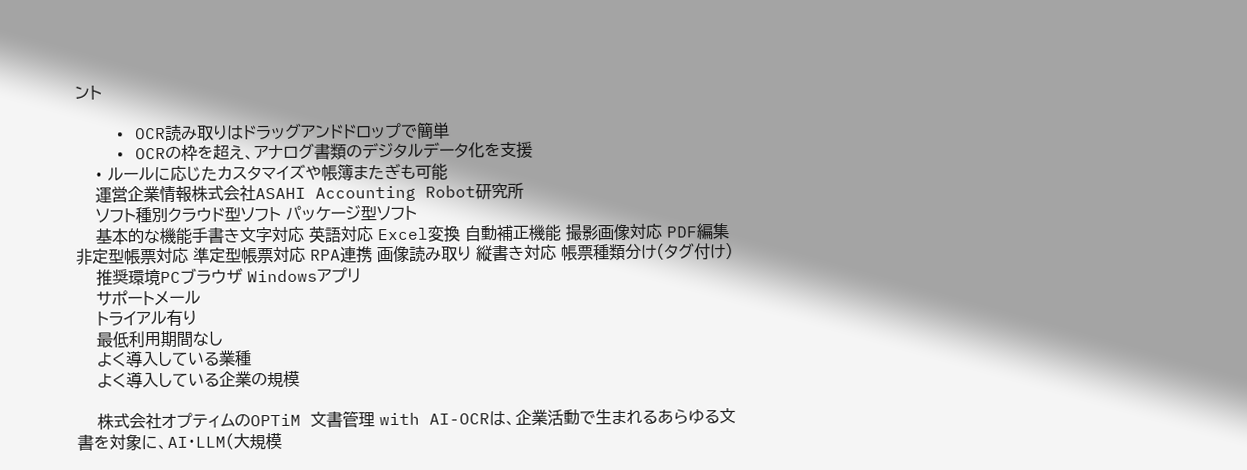ント

    • OCR読み取りはドラッグアンドドロップで簡単
    • OCRの枠を超え、アナログ書類のデジタルデータ化を支援
    • ルールに応じたカスタマイズや帳簿またぎも可能
    運営企業情報株式会社ASAHI Accounting Robot研究所
    ソフト種別クラウド型ソフト パッケージ型ソフト
    基本的な機能手書き文字対応 英語対応 Excel変換 自動補正機能 撮影画像対応 PDF編集 非定型帳票対応 準定型帳票対応 RPA連携 画像読み取り 縦書き対応 帳票種類分け(タグ付け)
    推奨環境PCブラウザ Windowsアプリ
    サポートメール
    トライアル有り
    最低利用期間なし
    よく導入している業種
    よく導入している企業の規模

    株式会社オプティムのOPTiM 文書管理 with AI-OCRは、企業活動で生まれるあらゆる文書を対象に、AI・LLM(大規模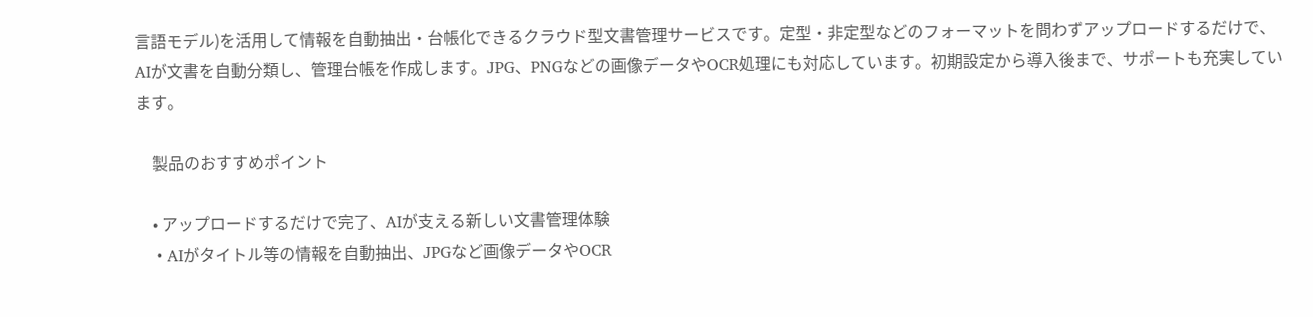言語モデル)を活用して情報を自動抽出・台帳化できるクラウド型文書管理サービスです。定型・非定型などのフォーマットを問わずアップロードするだけで、AIが文書を自動分類し、管理台帳を作成します。JPG、PNGなどの画像データやOCR処理にも対応しています。初期設定から導入後まで、サポートも充実しています。

    製品のおすすめポイント

    • アップロードするだけで完了、AIが支える新しい文書管理体験
    • AIがタイトル等の情報を自動抽出、JPGなど画像データやOCR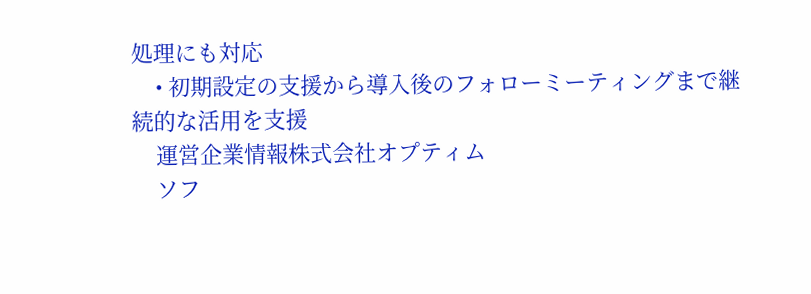処理にも対応
    • 初期設定の支援から導入後のフォローミーティングまで継続的な活用を支援
    運営企業情報株式会社オプティム
    ソフ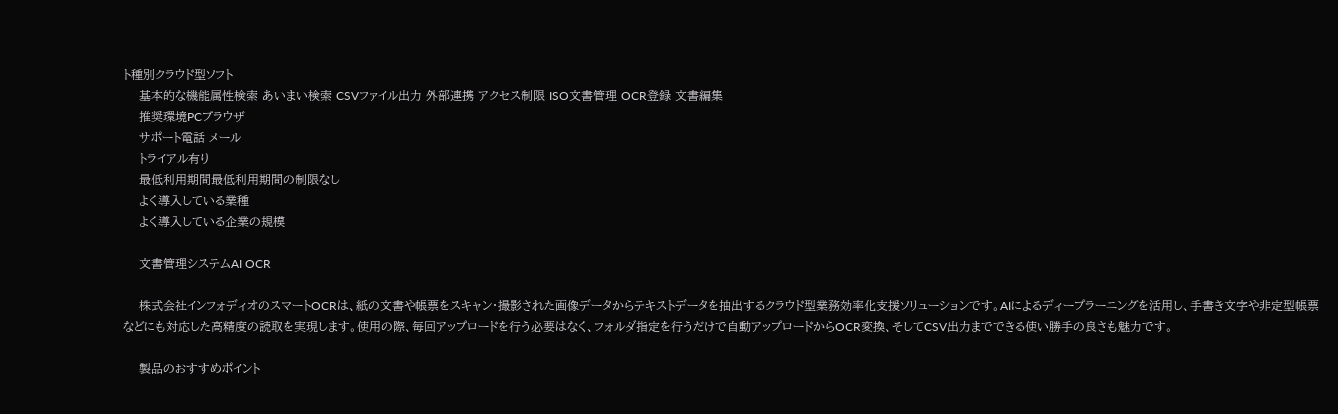ト種別クラウド型ソフト
    基本的な機能属性検索 あいまい検索 CSVファイル出力 外部連携 アクセス制限 ISO文書管理 OCR登録 文書編集
    推奨環境PCブラウザ
    サポート電話 メール
    トライアル有り
    最低利用期間最低利用期間の制限なし
    よく導入している業種
    よく導入している企業の規模

    文書管理システムAI OCR

    株式会社インフォディオのスマートOCRは、紙の文書や帳票をスキャン・撮影された画像データからテキストデータを抽出するクラウド型業務効率化支援ソリューションです。AIによるディープラーニングを活用し、手書き文字や非定型帳票などにも対応した高精度の読取を実現します。使用の際、毎回アップロードを行う必要はなく、フォルダ指定を行うだけで自動アップロードからOCR変換、そしてCSV出力までできる使い勝手の良さも魅力です。

    製品のおすすめポイント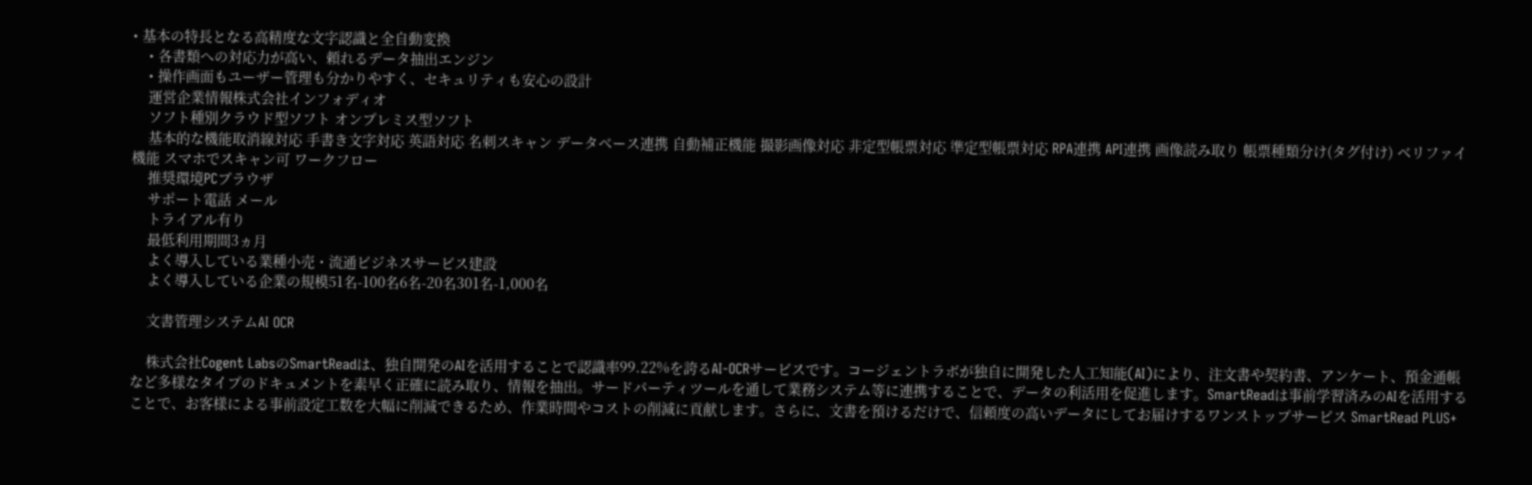• 基本の特長となる高精度な文字認識と全自動変換
    • 各書類への対応力が高い、頼れるデータ抽出エンジン
    • 操作画面もユーザー管理も分かりやすく、セキュリティも安心の設計
    運営企業情報株式会社インフォディオ
    ソフト種別クラウド型ソフト オンプレミス型ソフト
    基本的な機能取消線対応 手書き文字対応 英語対応 名刺スキャン データベース連携 自動補正機能 撮影画像対応 非定型帳票対応 準定型帳票対応 RPA連携 API連携 画像読み取り 帳票種類分け(タグ付け) ベリファイ機能 スマホでスキャン可 ワークフロー
    推奨環境PCブラウザ
    サポート電話 メール
    トライアル有り
    最低利用期間3ヵ月
    よく導入している業種小売・流通ビジネスサービス建設
    よく導入している企業の規模51名-100名6名-20名301名-1,000名

    文書管理システムAI OCR

    株式会社Cogent LabsのSmartReadは、独自開発のAIを活用することで認識率99.22%を誇るAI-OCRサービスです。コージェントラボが独自に開発した人工知能(AI)により、注文書や契約書、アンケート、預金通帳など多様なタイプのドキュメントを素早く正確に読み取り、情報を抽出。サードパーティツールを通して業務システム等に連携することで、データの利活用を促進します。SmartReadは事前学習済みのAIを活用することで、お客様による事前設定工数を大幅に削減できるため、作業時間やコストの削減に貢献します。さらに、文書を預けるだけで、信頼度の高いデータにしてお届けするワンストップサービス SmartRead PLUS+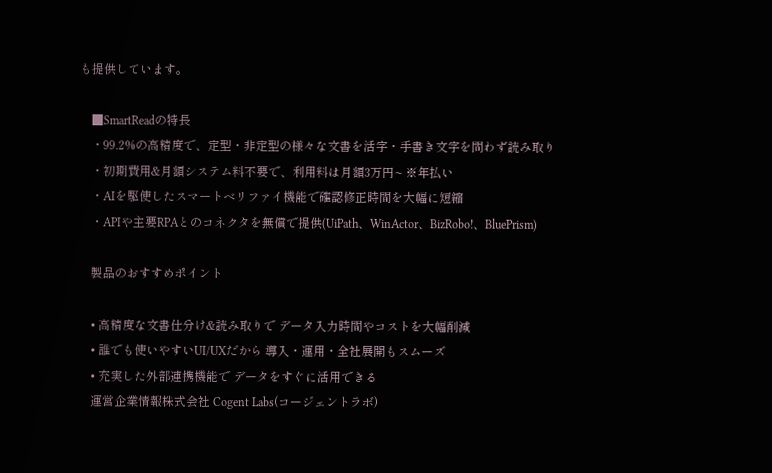も提供しています。

    ■SmartReadの特長
    ・99.2%の高精度で、定型・非定型の様々な文書を活字・手書き文字を問わず読み取り
    ・初期費用&月額システム料不要で、利用料は月額3万円~ ※年払い
    ・AIを駆使したスマートベリファイ機能で確認修正時間を大幅に短縮
    ・APIや主要RPAとのコネクタを無償で提供(UiPath、WinActor、BizRobo!、BluePrism)

    製品のおすすめポイント

    • 高精度な文書仕分け&読み取りで データ入力時間やコストを大幅削減
    • 誰でも使いやすいUI/UXだから 導入・運用・全社展開もスムーズ
    • 充実した外部連携機能で データをすぐに活用できる
    運営企業情報株式会社 Cogent Labs(コージェントラボ)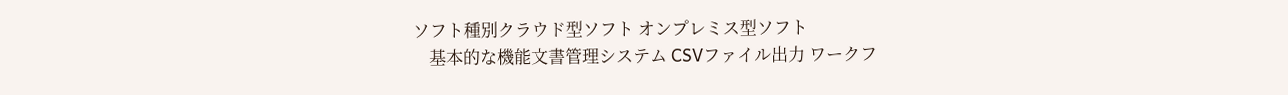ソフト種別クラウド型ソフト オンプレミス型ソフト
    基本的な機能文書管理システム CSVファイル出力 ワークフ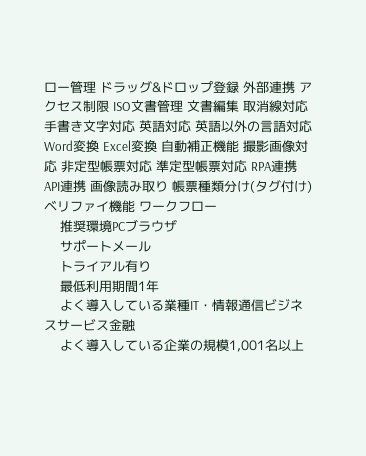ロー管理 ドラッグ&ドロップ登録 外部連携 アクセス制限 ISO文書管理 文書編集 取消線対応 手書き文字対応 英語対応 英語以外の言語対応 Word変換 Excel変換 自動補正機能 撮影画像対応 非定型帳票対応 準定型帳票対応 RPA連携 API連携 画像読み取り 帳票種類分け(タグ付け) ベリファイ機能 ワークフロー
    推奨環境PCブラウザ
    サポートメール
    トライアル有り
    最低利用期間1年
    よく導入している業種IT・情報通信ビジネスサービス金融
    よく導入している企業の規模1,001名以上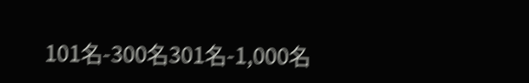101名-300名301名-1,000名